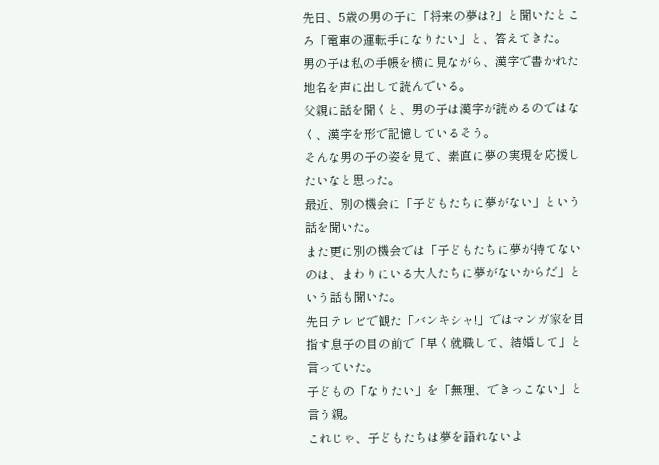先日、5歳の男の子に「将来の夢は?」と聞いたところ「電車の運転手になりたい」と、答えてきた。
男の子は私の手帳を横に見ながら、漢字で書かれた地名を声に出して読んでいる。
父親に話を聞くと、男の子は漢字が読めるのではなく、漢字を形で記憶しているそう。
そんな男の子の姿を見て、素直に夢の実現を応援したいなと思った。
最近、別の機会に「子どもたちに夢がない」という話を聞いた。
また更に別の機会では「子どもたちに夢が持てないのは、まわりにいる大人たちに夢がないからだ」という話も聞いた。
先日テレビで観た「バンキシャ!」ではマンガ家を目指す息子の目の前で「早く就職して、結婚して」と言っていた。
子どもの「なりたい」を「無理、できっこない」と言う親。
これじゃ、子どもたちは夢を語れないよ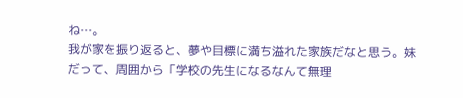ね…。
我が家を振り返ると、夢や目標に満ち溢れた家族だなと思う。妹だって、周囲から「学校の先生になるなんて無理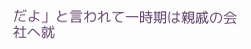だよ」と言われて一時期は親戚の会社へ就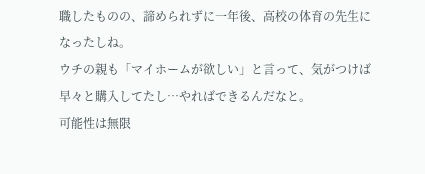職したものの、諦められずに一年後、高校の体育の先生になったしね。
ウチの親も「マイホームが欲しい」と言って、気がつけば早々と購入してたし…やればできるんだなと。
可能性は無限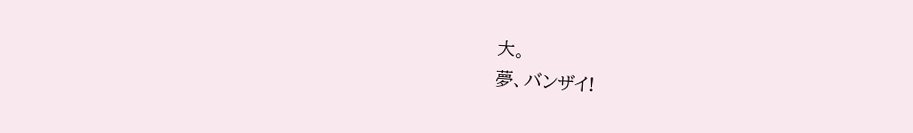大。
夢、バンザイ!